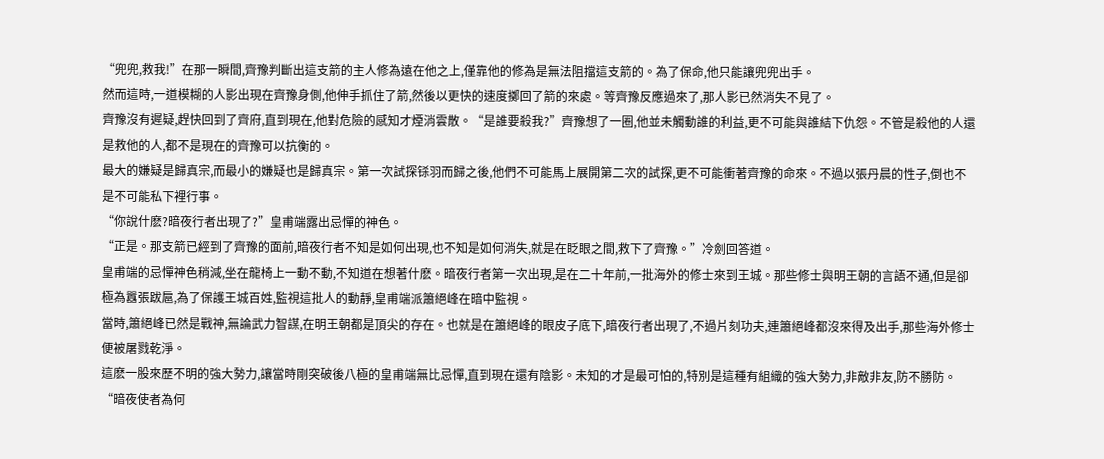“兜兜,救我!”在那一瞬間,齊豫判斷出這支箭的主人修為遠在他之上,僅靠他的修為是無法阻擋這支箭的。為了保命,他只能讓兜兜出手。
然而這時,一道模糊的人影出現在齊豫身側,他伸手抓住了箭,然後以更快的速度擲回了箭的來處。等齊豫反應過來了,那人影已然消失不見了。
齊豫沒有遲疑,趕快回到了齊府,直到現在,他對危險的感知才煙消雲散。“是誰要殺我?”齊豫想了一圈,他並未觸動誰的利益,更不可能與誰結下仇怨。不管是殺他的人還是救他的人,都不是現在的齊豫可以抗衡的。
最大的嫌疑是歸真宗,而最小的嫌疑也是歸真宗。第一次試探铩羽而歸之後,他們不可能馬上展開第二次的試探,更不可能衝著齊豫的命來。不過以張丹晨的性子,倒也不是不可能私下裡行事。
“你說什麽?暗夜行者出現了?”皇甫端露出忌憚的神色。
“正是。那支箭已經到了齊豫的面前,暗夜行者不知是如何出現,也不知是如何消失,就是在眨眼之間,救下了齊豫。”冷劍回答道。
皇甫端的忌憚神色稍減,坐在龍椅上一動不動,不知道在想著什麽。暗夜行者第一次出現,是在二十年前,一批海外的修士來到王城。那些修士與明王朝的言語不通,但是卻極為囂張跋扈,為了保護王城百姓,監視這批人的動靜,皇甫端派簫絕峰在暗中監視。
當時,簫絕峰已然是戰神,無論武力智謀,在明王朝都是頂尖的存在。也就是在簫絕峰的眼皮子底下,暗夜行者出現了,不過片刻功夫,連簫絕峰都沒來得及出手,那些海外修士便被屠戮乾淨。
這麽一股來歷不明的強大勢力,讓當時剛突破後八極的皇甫端無比忌憚,直到現在還有陰影。未知的才是最可怕的,特別是這種有組織的強大勢力,非敵非友,防不勝防。
“暗夜使者為何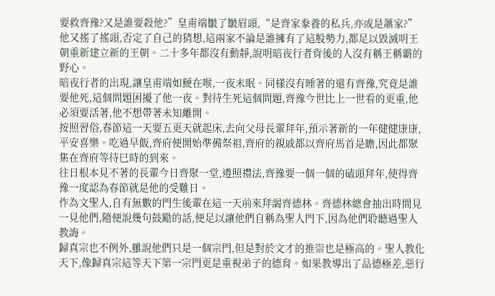要救齊豫?又是誰要殺他?”皇甫端皺了皺眉頭,“是齊家豢養的私兵,亦或是蕭家?”他又搖了搖頭,否定了自己的猜想,這兩家不論是誰擁有了這股勢力,都足以毀滅明王朝重新建立新的王朝。二十多年都沒有動靜,說明暗夜行者背後的人沒有稱王稱霸的野心。
暗夜行者的出現,讓皇甫端如鯁在喉,一夜未眠。同樣沒有睡著的還有齊豫,究竟是誰要他死,這個問題困擾了他一夜。對待生死這個問題,齊豫今世比上一世看的更重,他必須要活著,他不想帶著未知離開。
按照習俗,春節這一天要五更天就起床,去向父母長輩拜年,預示著新的一年健健康康,平安喜樂。吃過早飯,齊府便開始準備祭祖,齊府的親戚都以齊府馬首是瞻,因此都聚集在齊府等待巳時的到來。
往日根本見不著的長輩今日齊聚一堂,遵照禮法,齊豫要一個一個的磕頭拜年,使得齊豫一度認為春節就是他的受難日。
作為文聖人,自有無數的門生後輩在這一天前來拜謁齊德林。齊德林總會抽出時間見一見他們,隨便說幾句鼓勵的話,便足以讓他們自稱為聖人門下,因為他們聆聽過聖人教誨。
歸真宗也不例外,雖說他們只是一個宗門,但是對於文才的推崇也是極高的。聖人教化天下,像歸真宗這等天下第一宗門更是重視弟子的德育。如果教導出了品德極差,惡行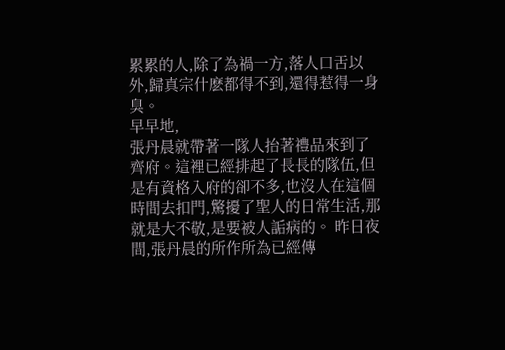累累的人,除了為禍一方,落人口舌以外,歸真宗什麽都得不到,還得惹得一身臭。
早早地,
張丹晨就帶著一隊人抬著禮品來到了齊府。這裡已經排起了長長的隊伍,但是有資格入府的卻不多,也沒人在這個時間去扣門,驚擾了聖人的日常生活,那就是大不敬,是要被人詬病的。 昨日夜間,張丹晨的所作所為已經傳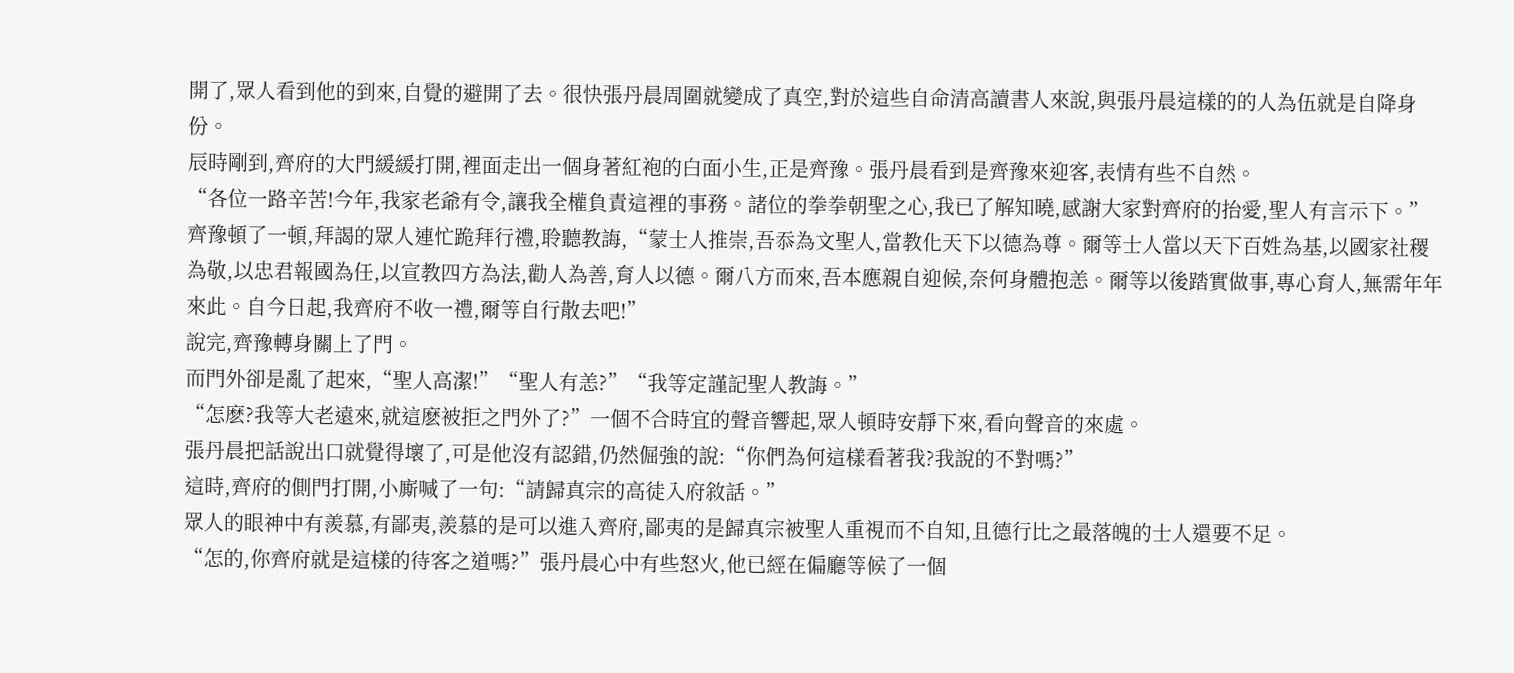開了,眾人看到他的到來,自覺的避開了去。很快張丹晨周圍就變成了真空,對於這些自命清高讀書人來說,與張丹晨這樣的的人為伍就是自降身份。
辰時剛到,齊府的大門緩緩打開,裡面走出一個身著紅袍的白面小生,正是齊豫。張丹晨看到是齊豫來迎客,表情有些不自然。
“各位一路辛苦!今年,我家老爺有令,讓我全權負責這裡的事務。諸位的拳拳朝聖之心,我已了解知曉,感謝大家對齊府的抬愛,聖人有言示下。”齊豫頓了一頓,拜謁的眾人連忙跪拜行禮,聆聽教誨,“蒙士人推崇,吾忝為文聖人,當教化天下以德為尊。爾等士人當以天下百姓為基,以國家社稷為敬,以忠君報國為任,以宣教四方為法,勸人為善,育人以德。爾八方而來,吾本應親自迎候,奈何身體抱恙。爾等以後踏實做事,專心育人,無需年年來此。自今日起,我齊府不收一禮,爾等自行散去吧!”
說完,齊豫轉身關上了門。
而門外卻是亂了起來,“聖人高潔!”“聖人有恙?”“我等定謹記聖人教誨。”
“怎麽?我等大老遠來,就這麽被拒之門外了?”一個不合時宜的聲音響起,眾人頓時安靜下來,看向聲音的來處。
張丹晨把話說出口就覺得壞了,可是他沒有認錯,仍然倔強的說:“你們為何這樣看著我?我說的不對嗎?”
這時,齊府的側門打開,小廝喊了一句:“請歸真宗的高徒入府敘話。”
眾人的眼神中有羨慕,有鄙夷,羨慕的是可以進入齊府,鄙夷的是歸真宗被聖人重視而不自知,且德行比之最落魄的士人還要不足。
“怎的,你齊府就是這樣的待客之道嗎?”張丹晨心中有些怒火,他已經在偏廳等候了一個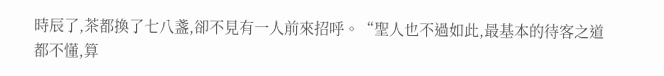時辰了,茶都換了七八盞,卻不見有一人前來招呼。“聖人也不過如此,最基本的待客之道都不懂,算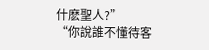什麽聖人?”
“你說誰不懂待客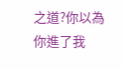之道?你以為你進了我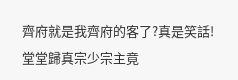齊府就是我齊府的客了?真是笑話!堂堂歸真宗少宗主竟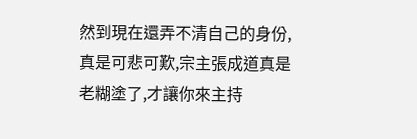然到現在還弄不清自己的身份,真是可悲可歎,宗主張成道真是老糊塗了,才讓你來主持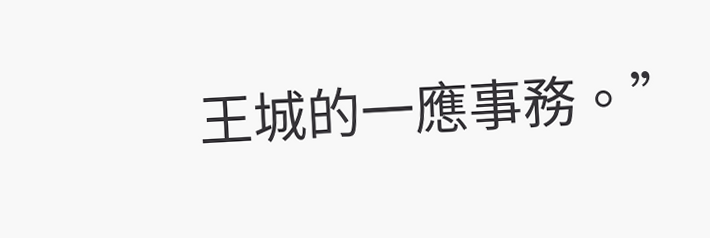王城的一應事務。”